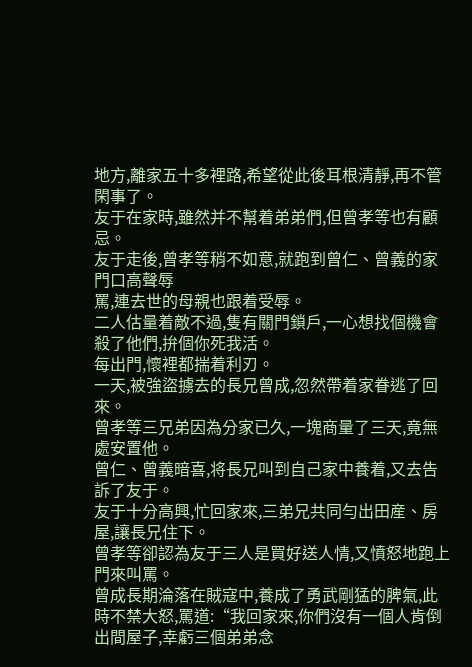地方,離家五十多裡路,希望從此後耳根清靜,再不管閑事了。
友于在家時,雖然并不幫着弟弟們,但曾孝等也有顧忌。
友于走後,曾孝等稍不如意,就跑到曾仁、曾義的家門口高聲辱
罵,連去世的母親也跟着受辱。
二人估量着敵不過,隻有關門鎖戶,一心想找個機會殺了他們,拚個你死我活。
每出門,懷裡都揣着利刃。
一天,被強盜擄去的長兄曾成,忽然帶着家眷逃了回來。
曾孝等三兄弟因為分家已久,一塊商量了三天,竟無處安置他。
曾仁、曾義暗喜,将長兄叫到自己家中養着,又去告訴了友于。
友于十分高興,忙回家來,三弟兄共同勻出田産、房屋,讓長兄住下。
曾孝等卻認為友于三人是買好送人情,又憤怒地跑上門來叫罵。
曾成長期淪落在賊寇中,養成了勇武剛猛的脾氣,此時不禁大怒,罵道:“我回家來,你們沒有一個人肯倒出間屋子,幸虧三個弟弟念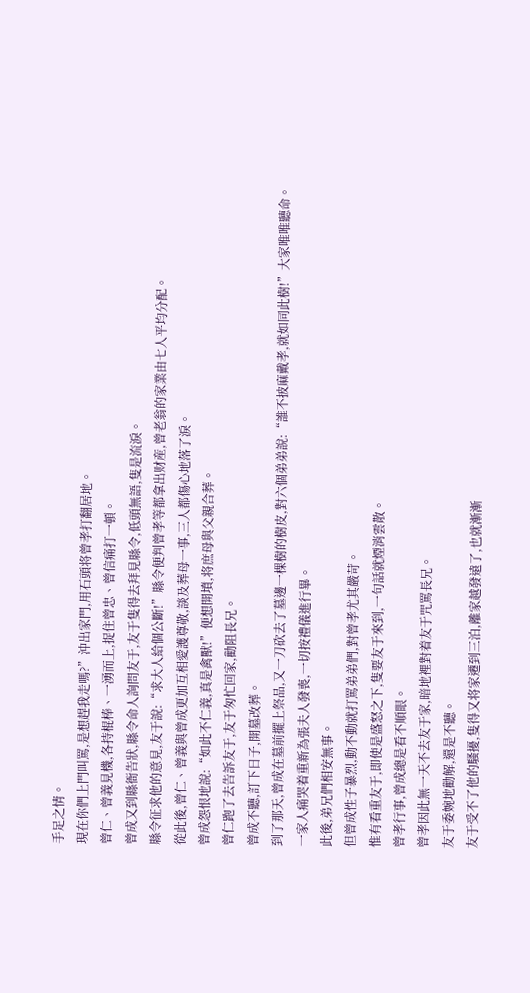手足之情。
現在你們上門叫罵,是想趕我走嗎?”沖出家門,用石頭将曾孝打翻居地。
曾仁、曾義見機,各持棍棒、一湧而上,捉住曾忠、曾信痛打一頓。
曾成又到縣衙告狀,縣令命人詢問友于,友于隻得去拜見縣令,低頭無語,隻是流淚。
縣令征求他的意見,友于說:“求大人給個公斷!”縣令便判曾孝等都拿出财産,曾老翁的家業由七人平均分配。
從此後,曾仁、曾義與曾成更加互相愛護尊敬,談及葬母一事,三人都傷心地落了淚。
曾成怨恨地說:“如此不仁義,真是禽獸!”便想開墳,将庶母與父親合葬。
曾仁跑了去告訴友于,友于匆忙回家,勸阻長兄。
曾成不聽,訂下日子,開墓改葬。
到了那天,曾成在墓前擺上祭品,又一刀砍去了墓邊一棵樹的樹皮,對六個弟弟說:“誰不披麻戴孝,就如同此樹!”大家唯唯聽命。
一家人痛哭着重新為張夫人發喪,一切按禮儀進行畢。
此後,弟兄們相安無事。
但曾成性子暴烈,動不動就打罵弟弟們,對曾孝尤其嚴苛。
惟有看重友于,即使是盛怒之下,隻要友于來到,一句話就煙消雲散。
曾孝行事,曾成總是看不順眼。
曾孝因此無一天不去友于家,暗地裡對着友于咒罵長兄。
友于委婉地勸解,還是不聽。
友于受不了他的騷擾,隻得又将家遷到三泊,離家越發遠了,也就漸漸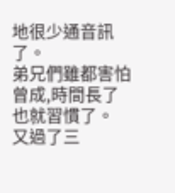地很少通音訊了。
弟兄們雖都害怕曾成,時間長了也就習慣了。
又過了三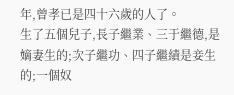年,曾孝已是四十六歲的人了。
生了五個兒子,長子繼業、三于繼德,是嫡妻生的;次子繼功、四子繼績是妾生的;一個奴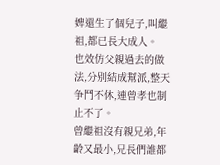婢還生了個兒子,叫繼祖,都已長大成人。
也效仿父親過去的做法,分别結成幫派,整天争鬥不休,連曾孝也制止不了。
曾繼祖沒有親兄弟,年齡又最小,兄長們誰都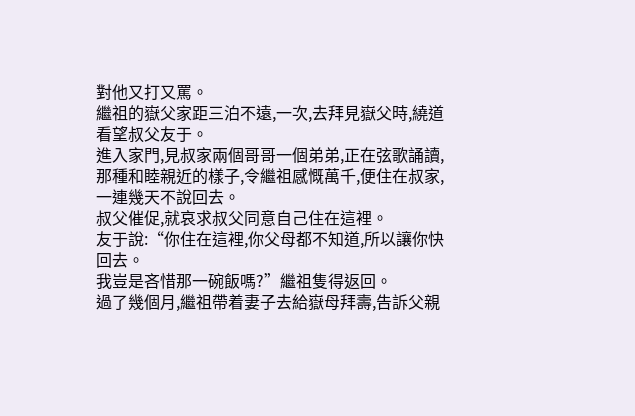對他又打又罵。
繼祖的嶽父家距三泊不遠,一次,去拜見嶽父時,繞道看望叔父友于。
進入家門,見叔家兩個哥哥一個弟弟,正在弦歌誦讀,那種和睦親近的樣子,令繼祖感慨萬千,便住在叔家,一連幾天不說回去。
叔父催促,就哀求叔父同意自己住在這裡。
友于說:“你住在這裡,你父母都不知道,所以讓你快回去。
我豈是吝惜那一碗飯嗎?”繼祖隻得返回。
過了幾個月,繼祖帶着妻子去給嶽母拜壽,告訴父親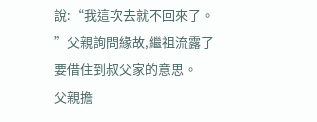說:“我這次去就不回來了。
”父親詢問緣故,繼祖流露了要借住到叔父家的意思。
父親擔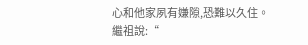心和他家夙有嫌隙,恐難以久住。
繼祖說:“